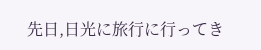先日,日光に旅行に行ってき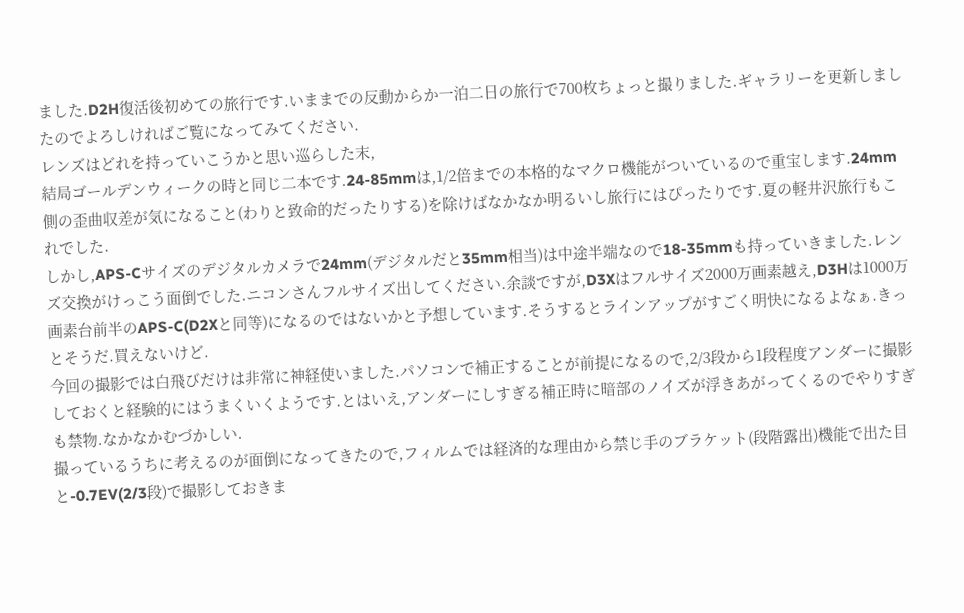ました.D2H復活後初めての旅行です.いままでの反動からか一泊二日の旅行で700枚ちょっと撮りました.ギャラリーを更新しましたのでよろしければご覧になってみてください.
レンズはどれを持っていこうかと思い巡らした末,
結局ゴールデンウィークの時と同じ二本です.24-85mmは,1/2倍までの本格的なマクロ機能がついているので重宝します.24mm側の歪曲収差が気になること(わりと致命的だったりする)を除けばなかなか明るいし旅行にはぴったりです.夏の軽井沢旅行もこれでした.
しかし,APS-Cサイズのデジタルカメラで24mm(デジタルだと35mm相当)は中途半端なので18-35mmも持っていきました.レンズ交換がけっこう面倒でした.ニコンさんフルサイズ出してください.余談ですが,D3Xはフルサイズ2000万画素越え,D3Hは1000万画素台前半のAPS-C(D2Xと同等)になるのではないかと予想しています.そうするとラインアップがすごく明快になるよなぁ.きっとそうだ.買えないけど.
今回の撮影では白飛びだけは非常に神経使いました.パソコンで補正することが前提になるので,2/3段から1段程度アンダーに撮影しておくと経験的にはうまくいくようです.とはいえ,アンダーにしすぎる補正時に暗部のノイズが浮きあがってくるのでやりすぎも禁物.なかなかむづかしい.
撮っているうちに考えるのが面倒になってきたので,フィルムでは経済的な理由から禁じ手のブラケット(段階露出)機能で出た目と-0.7EV(2/3段)で撮影しておきま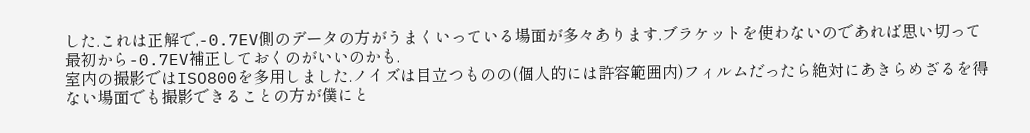した.これは正解で,-0.7EV側のデータの方がうまくいっている場面が多々あります.ブラケットを使わないのであれば思い切って最初から-0.7EV補正しておくのがいいのかも.
室内の撮影ではISO800を多用しました.ノイズは目立つものの(個人的には許容範囲内)フィルムだったら絶対にあきらめざるを得ない場面でも撮影できることの方が僕にと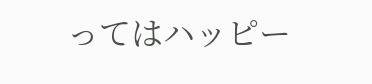ってはハッピー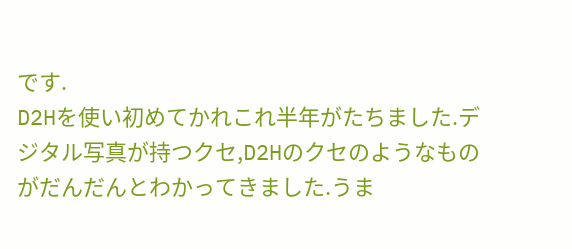です.
D2Hを使い初めてかれこれ半年がたちました.デジタル写真が持つクセ,D2Hのクセのようなものがだんだんとわかってきました.うま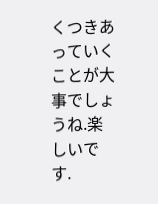くつきあっていくことが大事でしょうね.楽しいです.